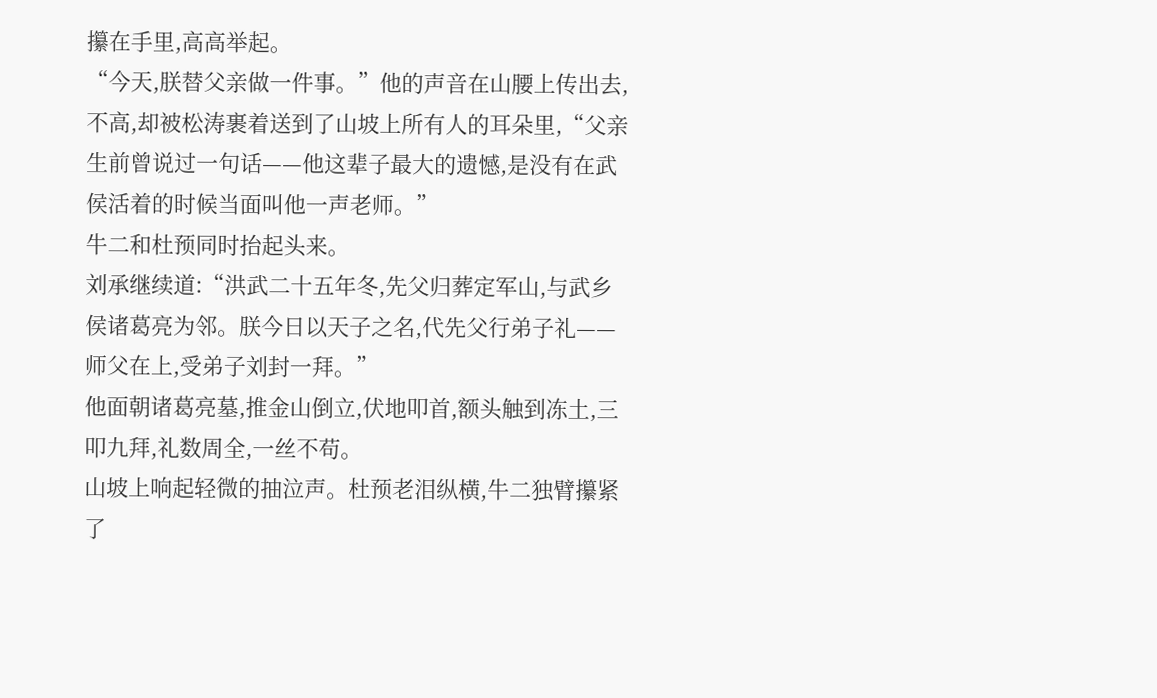攥在手里,高高举起。
“今天,朕替父亲做一件事。”他的声音在山腰上传出去,不高,却被松涛裹着送到了山坡上所有人的耳朵里,“父亲生前曾说过一句话——他这辈子最大的遗憾,是没有在武侯活着的时候当面叫他一声老师。”
牛二和杜预同时抬起头来。
刘承继续道:“洪武二十五年冬,先父归葬定军山,与武乡侯诸葛亮为邻。朕今日以天子之名,代先父行弟子礼——师父在上,受弟子刘封一拜。”
他面朝诸葛亮墓,推金山倒立,伏地叩首,额头触到冻土,三叩九拜,礼数周全,一丝不苟。
山坡上响起轻微的抽泣声。杜预老泪纵横,牛二独臂攥紧了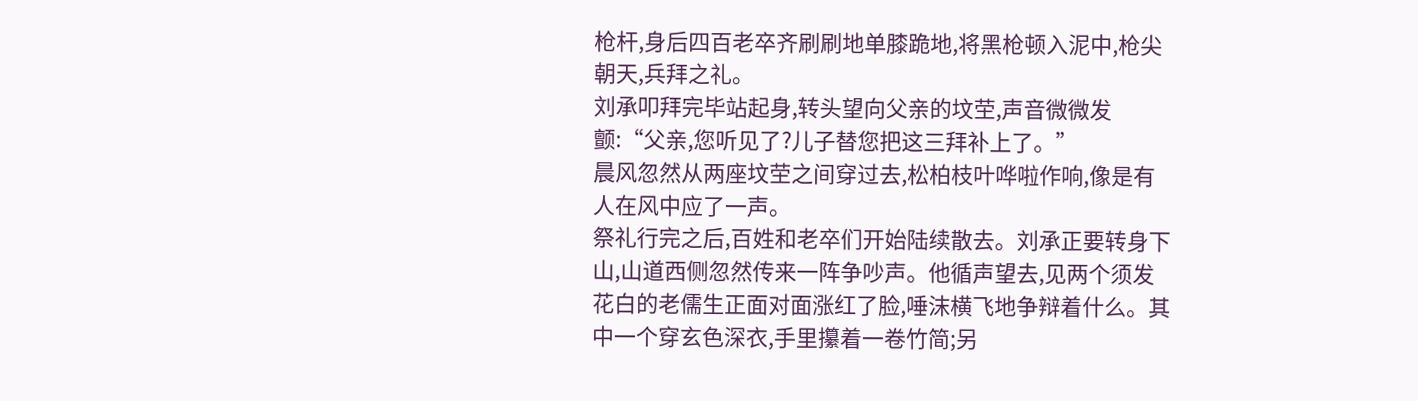枪杆,身后四百老卒齐刷刷地单膝跪地,将黑枪顿入泥中,枪尖朝天,兵拜之礼。
刘承叩拜完毕站起身,转头望向父亲的坟茔,声音微微发颤:“父亲,您听见了?儿子替您把这三拜补上了。”
晨风忽然从两座坟茔之间穿过去,松柏枝叶哗啦作响,像是有人在风中应了一声。
祭礼行完之后,百姓和老卒们开始陆续散去。刘承正要转身下山,山道西侧忽然传来一阵争吵声。他循声望去,见两个须发花白的老儒生正面对面涨红了脸,唾沫横飞地争辩着什么。其中一个穿玄色深衣,手里攥着一卷竹简;另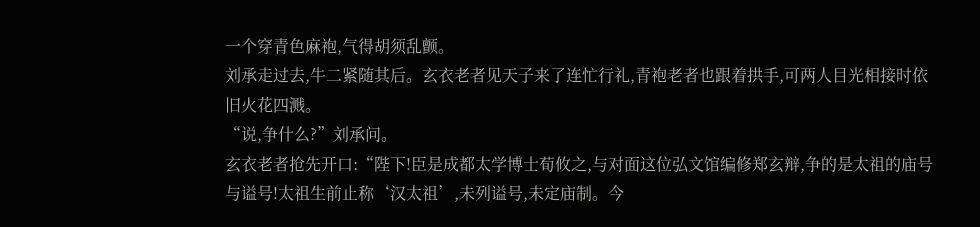一个穿青色麻袍,气得胡须乱颤。
刘承走过去,牛二紧随其后。玄衣老者见天子来了连忙行礼,青袍老者也跟着拱手,可两人目光相接时依旧火花四溅。
“说,争什么?”刘承问。
玄衣老者抢先开口:“陛下!臣是成都太学博士荀攸之,与对面这位弘文馆编修郑玄辩,争的是太祖的庙号与谥号!太祖生前止称‘汉太祖’,未列谥号,未定庙制。今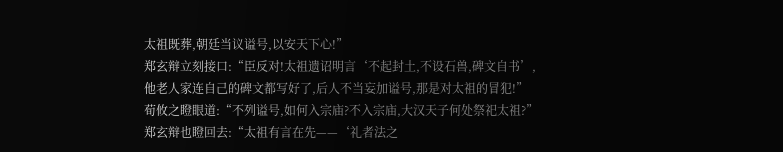太祖既葬,朝廷当议谥号,以安天下心!”
郑玄辩立刻接口:“臣反对!太祖遗诏明言‘不起封土,不设石兽,碑文自书’,他老人家连自己的碑文都写好了,后人不当妄加谥号,那是对太祖的冒犯!”
荀攸之瞪眼道:“不列谥号,如何入宗庙?不入宗庙,大汉天子何处祭祀太祖?”
郑玄辩也瞪回去:“太祖有言在先——‘礼者法之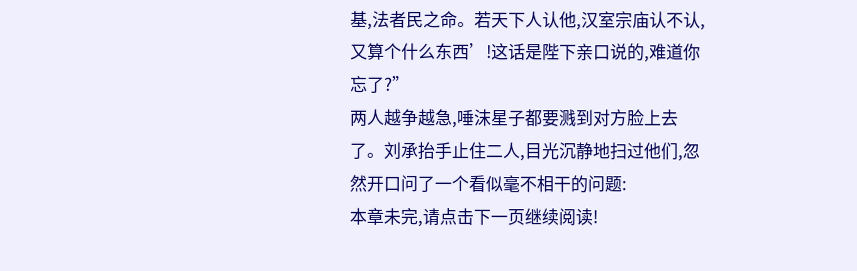基,法者民之命。若天下人认他,汉室宗庙认不认,又算个什么东西’!这话是陛下亲口说的,难道你忘了?”
两人越争越急,唾沫星子都要溅到对方脸上去了。刘承抬手止住二人,目光沉静地扫过他们,忽然开口问了一个看似毫不相干的问题:
本章未完,请点击下一页继续阅读!